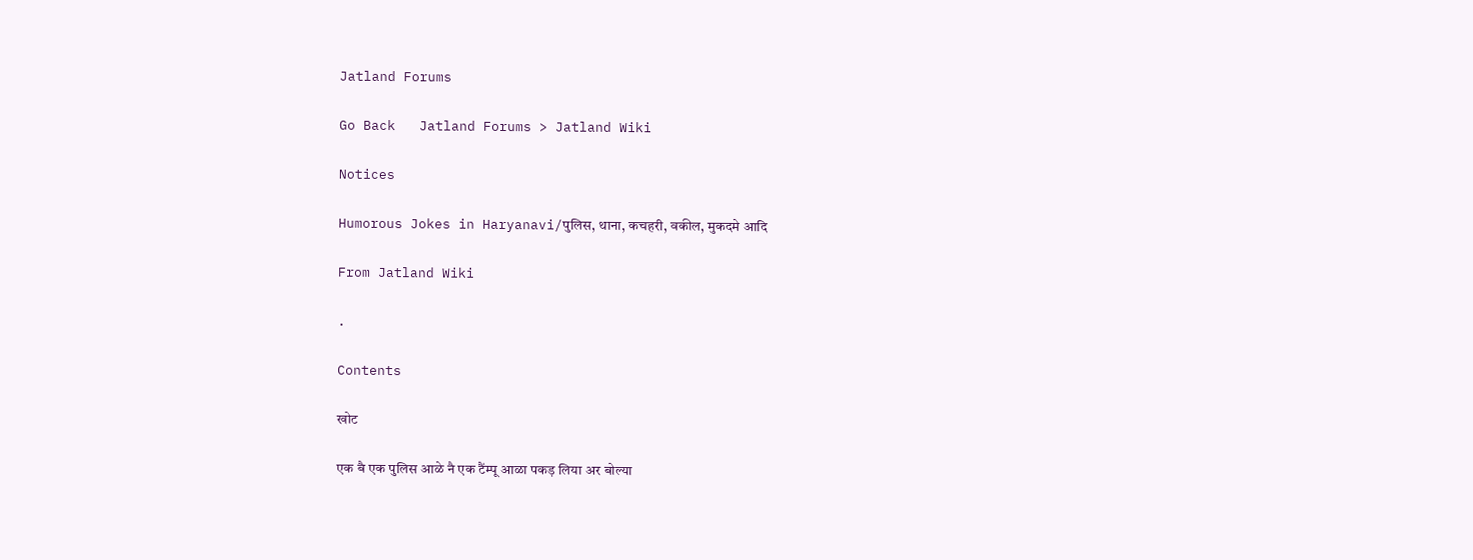Jatland Forums

Go Back   Jatland Forums > Jatland Wiki

Notices

Humorous Jokes in Haryanavi/पुलिस, थाना, कचहरी, वकील, मुकदमे आदि

From Jatland Wiki

.

Contents

खोट

एक बै एक पुलिस आळे नै एक टैंम्पू आळा पकड़ लिया अर बोल्या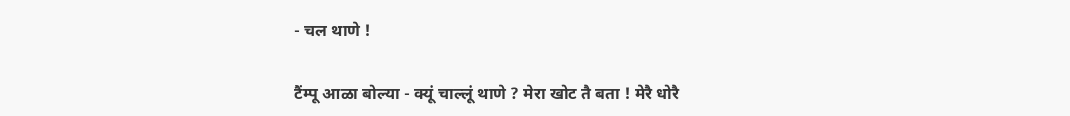- चल थाणे !

टैंम्पू आळा बोल्या - क्यूं चाल्लूं थाणे ? मेरा खोट तै बता ! मेरै धोरै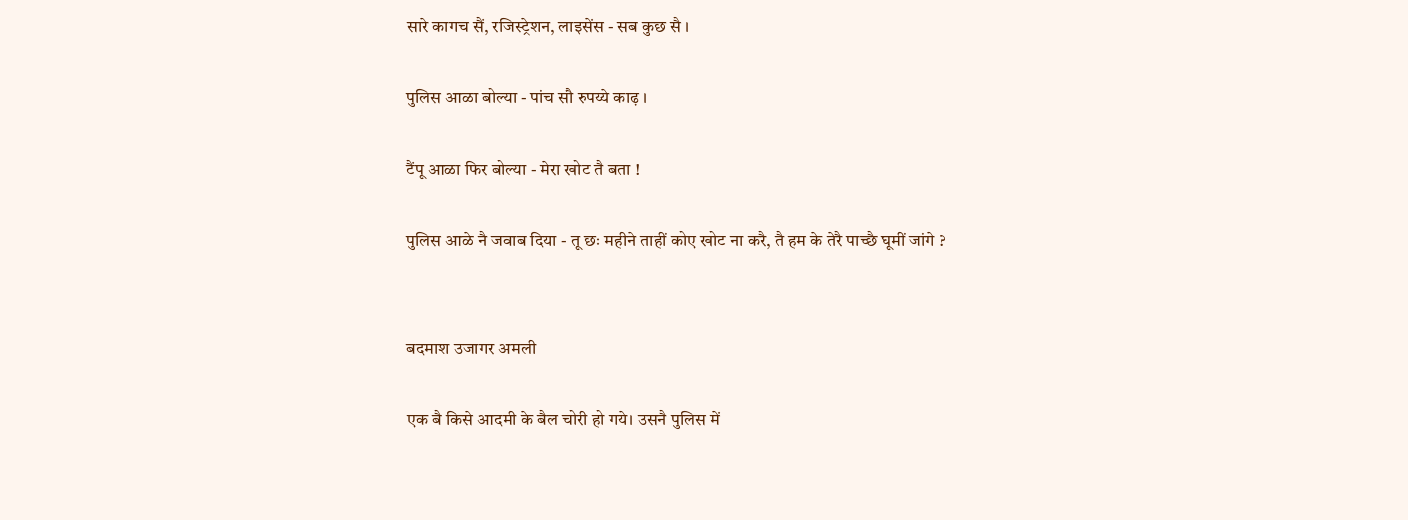सारे कागच सैं, रजिस्ट्रेशन, लाइसेंस - सब कुछ सै ।

पुलिस आळा बोल्या - पांच सौ रुपय्ये काढ़ ।

टैंपू आळा फिर बोल्या - मेरा खोट तै बता !

पुलिस आळे नै जवाब दिया - तू छः महीने ताहीं कोए खोट ना करै, तै हम के तेरै पाच्छै घूमीं जांगे ?


बदमाश उजागर अमली

एक बै किसे आदमी के बैल चोरी हो गये। उसनै पुलिस में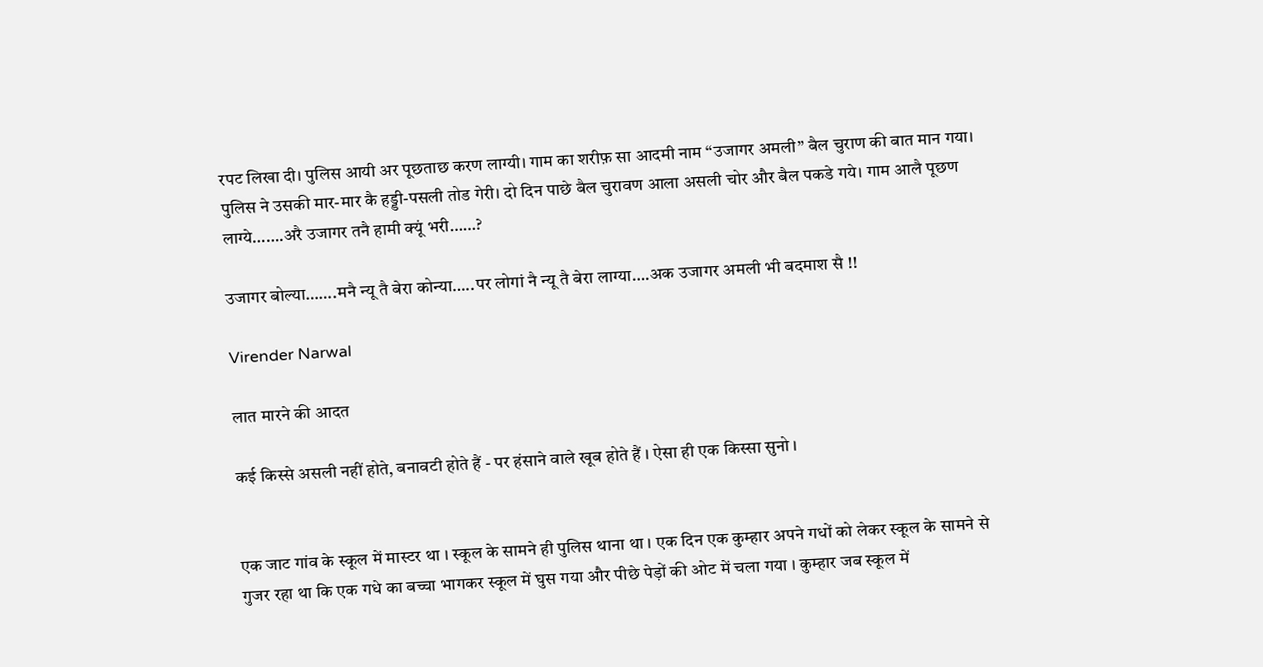रपट लिखा दी। पुलिस आयी अर पूछताछ करण लाग्यी। गाम का शरीफ़ सा आदमी नाम “उजागर अमली” बैल चुराण की बात मान गया। पुलिस ने उसकी मार-मार कै हड्डी-पसली तोड गेरी। दो दिन पाछे बैल चुरावण आला असली चोर और बैल पकडे गये। गाम आलै पूछण लाग्ये…….अरै उजागर तनै हामी क्यूं भरी……?

उजागर बोल्या…….मनै न्यू तै बेरा कोन्या…..पर लोगां नै न्यू तै बेरा लाग्या….अक उजागर अमली भी बदमाश सै !!

Virender Narwal

लात मारने की आदत

कई किस्से असली नहीं होते, बनावटी होते हैं - पर हंसाने वाले खूब होते हैं । ऐसा ही एक किस्सा सुनो ।


एक जाट गांव के स्कूल में मास्टर था । स्कूल के सामने ही पुलिस थाना था । एक दिन एक कुम्हार अपने गधों को लेकर स्कूल के सामने से गुजर रहा था कि एक गधे का बच्चा भागकर स्कूल में घुस गया और पीछे पेड़ों की ओट में चला गया । कुम्हार जब स्कूल में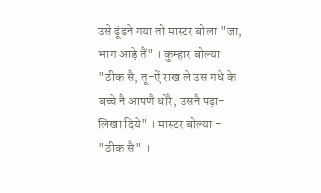उसे ढूंढने गया तो मास्टर बोला "जा, भाग आड़े तैं" । कुम्हार बोल्या "ठीक सै, तू-ऐं राख ले उस गधे के बच्चे नै आपणै धोरै, उसनै पढ़ा-लिखा दिये" । मास्टर बोल्या - "ठीक सै" ।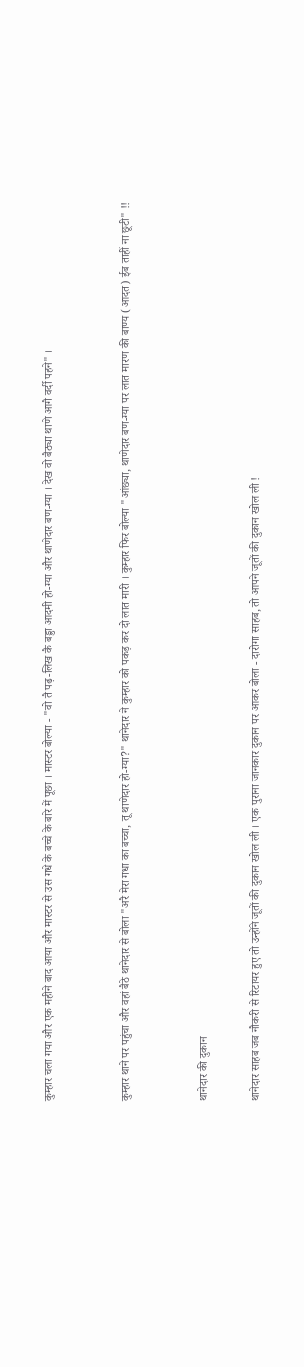कुम्हार चला गया और एक महीने बाद आया और मास्टर से उस गधे के बच्चे के बारे में पूछा । मास्टर बोल्या - "वो तै पढ़-लिख कै बड्डा आदमी हो-ग्या और थाणेदार बण-ग्या । देख वो बैठ्या थाणे आगै वर्दी पहने" ।


कुम्हार थाने पर पहुंचा और वहां बैठे थानेदार से बोला "अरै मेरा गधा का बच्चा, तू थाणेदार हो-ग्या?" थानेदार ने कुम्हार को पकड़ कर दो लात मारी । कुम्हार फिर बोल्या "आंछ्या, थाणेदार बण-ग्या पर लात मारण की बाण्य (आदत) ईब ताहीं ना छूटी" !!


थानेदार की दुकान

थानेदार साहब जब नौकरी से रिटायर हुए तो उन्होंने जूतों की दुकान खोल ली । एक पुराना जानकार दुकान पर आकर बोला - दारोगा साहब, तो आपने जूतों की दुकान खोल ली !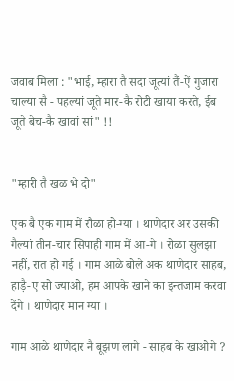जवाब मिला : "भाई, म्हारा तै सदा जूत्यां तैं-ऐं गुजारा चाल्या सै - पहल्यां जूते मार-कै रोटी खाया करते, ईब जूते बेच-कै खावां सां" !!


"म्हारी तै खळ भे दो"

एक बै एक गाम में रौळा हो-ग्या । थाणेदार अर उसकी गैल्यां तीन-चार सिपाही गाम में आ-गे । रोळा सुलझा नहीं, रात हो गई । गाम आळे बोले अक थाणेदार साहब, हाड़ै-ए सो ज्याओ, हम आपके खाने का इन्तजाम करवा देंगे । थाणेदार मान ग्या ।

गाम आळे थाणेदार नै बूझण लागे - साहब के खाओगे ?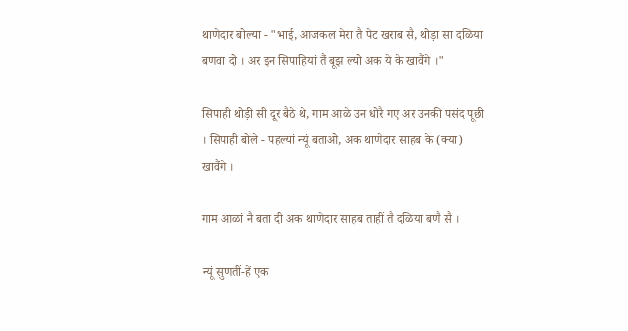थाणेदार बोल्या - "भाई, आजकल मेरा तै पेट खराब सै, थोड़ा सा दळिया बणवा दो । अर इन सिपाहियां तैं बूझ ल्यो अक ये के खावैंगे ।"

सिपाही थोड़ी सी दूर बैठे थे, गाम आळे उन धोरै गए अर उनकी पसंद पूछी । सिपाही बोले - पहल्यां न्यूं बताओ, अक थाणेदार साहब के (क्या) खावैंगे ।

गाम आळां नै बता दी अक थाणेदार साहब ताहीं तै दळिया बणै सै ।

न्यूं सुणतीं-हें एक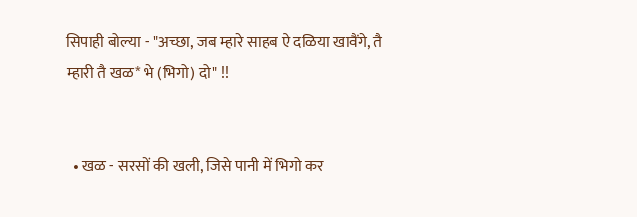सिपाही बोल्या - "अच्छा, जब म्हारे साहब ऐ दळिया खावैंगे, तै म्हारी तै खळ* भे (भिगो) दो" !!


  • खळ - सरसों की खली, जिसे पानी में भिगो कर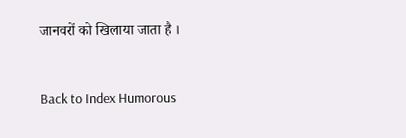जानवरों को खिलाया जाता है ।



Back to Index Humorous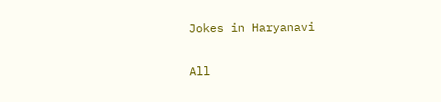Jokes in Haryanavi


All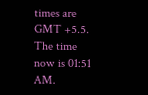times are GMT +5.5. The time now is 01:51 AM.